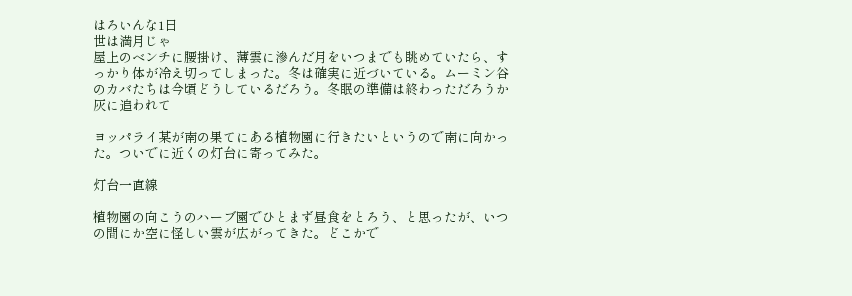はろいんな1日
世は満月じゃ
屋上のベンチに腰掛け、薄雲に滲んだ月をいつまでも眺めていたら、すっかり体が冷え切ってしまった。冬は確実に近づいている。ムーミン谷のカバたちは今頃どうしているだろう。冬眠の準備は終わっただろうか
灰に追われて

ヨッパライ某が南の果てにある植物園に行きたいというので南に向かった。ついでに近くの灯台に寄ってみた。

灯台一直線

植物園の向こうのハーブ園でひとまず昼食をとろう、と思ったが、いつの間にか空に怪しい雲が広がってきた。どこかで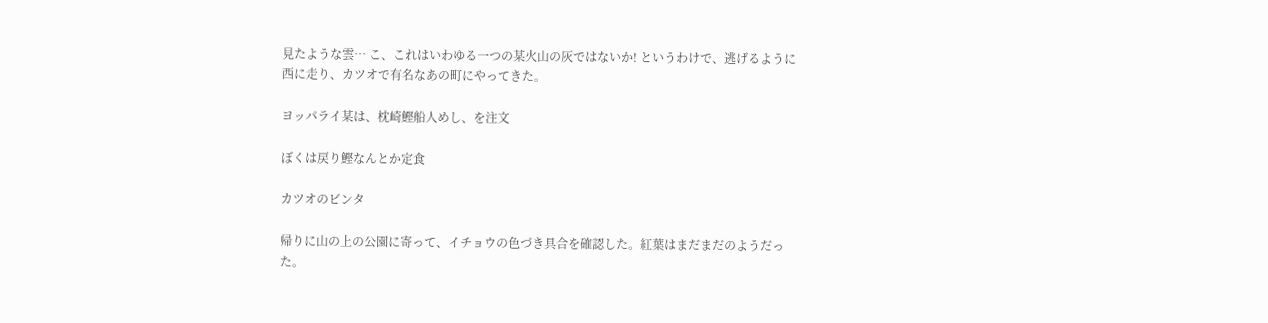見たような雲… こ、これはいわゆる一つの某火山の灰ではないか! というわけで、逃げるように西に走り、カツオで有名なあの町にやってきた。

ヨッパライ某は、枕崎鰹船人めし、を注文

ぼくは戻り鰹なんとか定食

カツオのビンタ

帰りに山の上の公園に寄って、イチョウの色づき具合を確認した。紅葉はまだまだのようだった。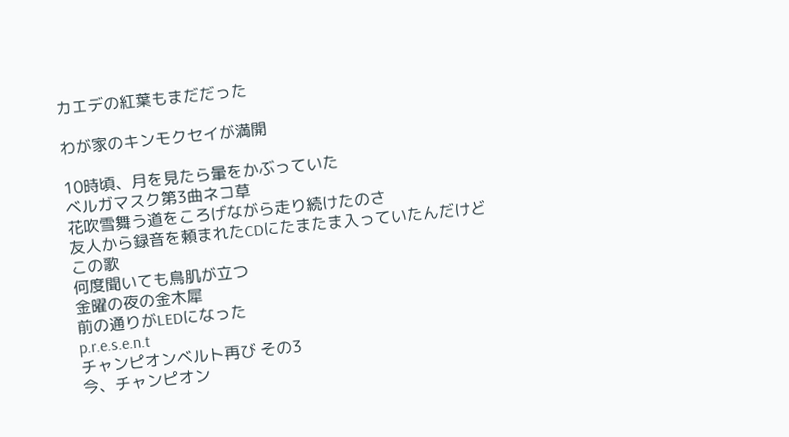カエデの紅葉もまだだった

わが家のキンモクセイが満開

10時頃、月を見たら暈をかぶっていた
ベルガマスク第3曲ネコ草
花吹雪舞う道をころげながら走り続けたのさ
友人から録音を頼まれたCDにたまたま入っていたんだけど
この歌
何度聞いても鳥肌が立つ
金曜の夜の金木犀
前の通りがLEDになった
p.r.e.s.e.n.t
チャンピオンベルト再び その3
今、チャンピオン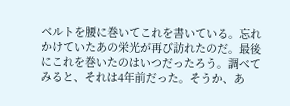ベルトを腰に巻いてこれを書いている。忘れかけていたあの栄光が再び訪れたのだ。最後にこれを巻いたのはいつだったろう。調べてみると、それは4年前だった。そうか、あ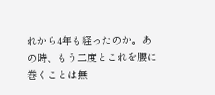れから4年も経ったのか。あの時、もう二度とこれを腰に巻くことは無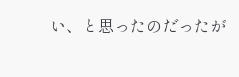い、と思ったのだったが